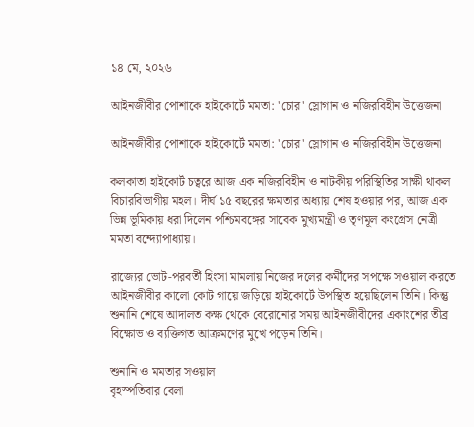১৪ মে, ২০২৬

আইনজীবীর পোশাকে হাইকোর্টে মমতা: 'চোর' স্লোগান ও নজিরবিহীন উত্তেজনা

আইনজীবীর পোশাকে হাইকোর্টে মমতা: 'চোর' স্লোগান ও নজিরবিহীন উত্তেজনা

কলকাতা হাইকোর্ট চত্বরে আজ এক নজিরবিহীন ও নাটকীয় পরিস্থিতির সাক্ষী থাকল বিচারবিভাগীয় মহল। দীর্ঘ ১৫ বছরের ক্ষমতার অধ্যায় শেষ হওয়ার পর, আজ এক ভিন্ন ভূমিকায় ধরা দিলেন পশ্চিমবঙ্গের সাবেক মুখ্যমন্ত্রী ও তৃণমূল কংগ্রেস নেত্রী মমতা বন্দ্যোপাধ্যায়।

রাজ্যের ভোট-পরবর্তী হিংসা মামলায় নিজের দলের কর্মীদের সপক্ষে সওয়াল করতে আইনজীবীর কালো কোট গায়ে জড়িয়ে হাইকোর্টে উপস্থিত হয়েছিলেন তিনি। কিন্তু শুনানি শেষে আদালত কক্ষ থেকে বেরোনোর সময় আইনজীবীদের একাংশের তীব্র বিক্ষোভ ও ব্যক্তিগত আক্রমণের মুখে পড়েন তিনি।

শুনানি ও মমতার সওয়াল
বৃহস্পতিবার বেলা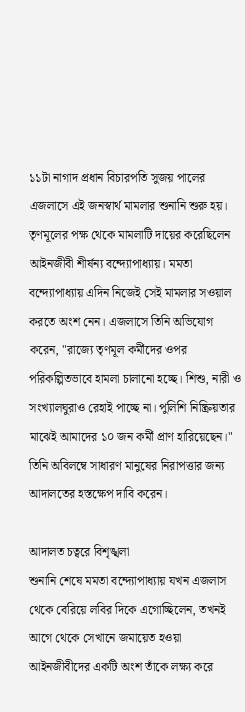১১টা নাগাদ প্রধান বিচারপতি সুজয় পালের এজলাসে এই জনস্বার্থ মামলার শুনানি শুরু হয়। তৃণমূলের পক্ষ থেকে মামলাটি দায়ের করেছিলেন আইনজীবী শীর্ষন্য বন্দ্যোপাধ্যায়। মমতা বন্দ্যোপাধ্যায় এদিন নিজেই সেই মামলার সওয়াল করতে অংশ নেন। এজলাসে তিনি অভিযোগ করেন, "রাজ্যে তৃণমূল কর্মীদের ওপর পরিকল্পিতভাবে হামলা চালানো হচ্ছে। শিশু, নারী ও সংখ্যালঘুরাও রেহাই পাচ্ছে না। পুলিশি নিষ্ক্রিয়তার মাঝেই আমাদের ১০ জন কর্মী প্রাণ হারিয়েছেন।" তিনি অবিলম্বে সাধারণ মানুষের নিরাপত্তার জন্য আদালতের হস্তক্ষেপ দাবি করেন।

আদালত চত্বরে বিশৃঙ্খলা
শুনানি শেষে মমতা বন্দ্যোপাধ্যায় যখন এজলাস থেকে বেরিয়ে লবির দিকে এগোচ্ছিলেন, তখনই আগে থেকে সেখানে জমায়েত হওয়া আইনজীবীদের একটি অংশ তাঁকে লক্ষ্য করে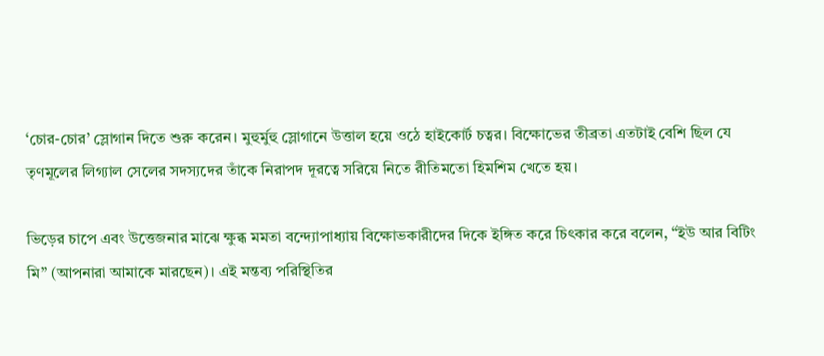‘চোর-চোর’ স্লোগান দিতে শুরু করেন। মুহুর্মুহু স্লোগানে উত্তাল হয়ে ওঠে হাইকোর্ট চত্বর। বিক্ষোভের তীব্রতা এতটাই বেশি ছিল যে তৃণমূলের লিগ্যাল সেলের সদস্যদের তাঁকে নিরাপদ দূরত্বে সরিয়ে নিতে রীতিমতো হিমশিম খেতে হয়।

ভিড়ের চাপে এবং উত্তেজনার মাঝে ক্ষুব্ধ মমতা বন্দ্যোপাধ্যায় বিক্ষোভকারীদের দিকে ইঙ্গিত করে চিৎকার করে বলেন, “ইউ আর বিটিং মি” (আপনারা আমাকে মারছেন)। এই মন্তব্য পরিস্থিতির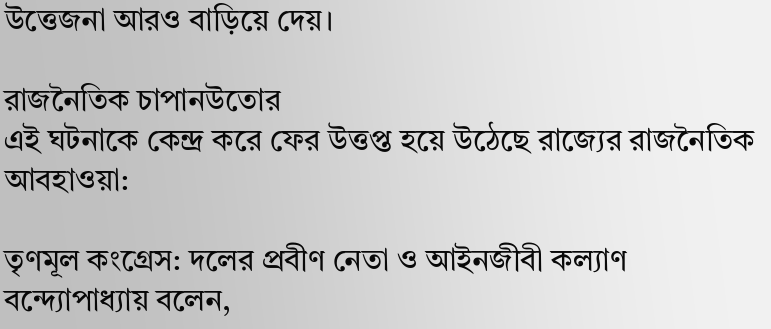উত্তেজনা আরও বাড়িয়ে দেয়।

রাজনৈতিক চাপানউতোর
এই ঘটনাকে কেন্দ্র করে ফের উত্তপ্ত হয়ে উঠেছে রাজ্যের রাজনৈতিক আবহাওয়া:

তৃণমূল কংগ্রেস: দলের প্রবীণ নেতা ও আইনজীবী কল্যাণ বন্দ্যোপাধ্যায় বলেন,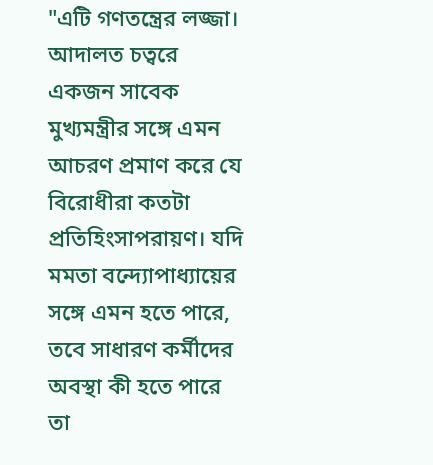"এটি গণতন্ত্রের লজ্জা। আদালত চত্বরে একজন সাবেক মুখ্যমন্ত্রীর সঙ্গে এমন আচরণ প্রমাণ করে যে বিরোধীরা কতটা প্রতিহিংসাপরায়ণ। যদি মমতা বন্দ্যোপাধ্যায়ের সঙ্গে এমন হতে পারে, তবে সাধারণ কর্মীদের অবস্থা কী হতে পারে তা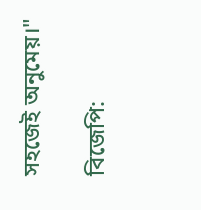সহজেই অনুমেয়।"

বিজেপি: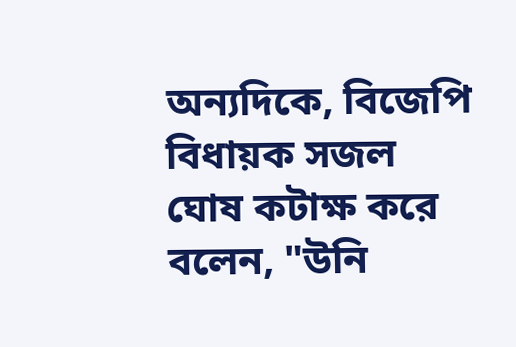অন্যদিকে, বিজেপি বিধায়ক সজল ঘোষ কটাক্ষ করে বলেন, "উনি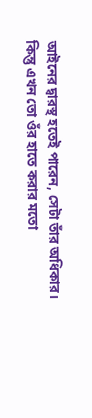আইনের দ্বারস্থ হতেই পারেন, সেটা তাঁর অধিকার। কিন্তু এখন তো ওঁর হাতে করার মতো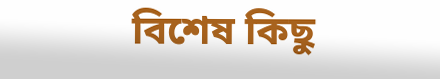বিশেষ কিছু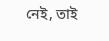নেই, তাই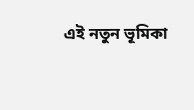এই নতুন ভূমিকা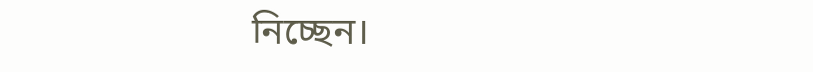নিচ্ছেন।